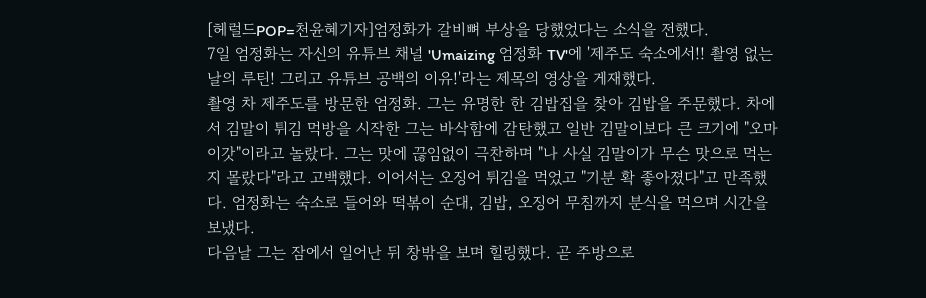[헤럴드POP=천윤혜기자]엄정화가 갈비뼈 부상을 당했었다는 소식을 전했다.
7일 엄정화는 자신의 유튜브 채널 'Umaizing 엄정화 TV'에 '제주도 숙소에서!! 촬영 없는 날의 루틴! 그리고 유튜브 공백의 이유!'라는 제목의 영상을 게재했다.
촬영 차 제주도를 방문한 엄정화. 그는 유명한 한 김밥집을 찾아 김밥을 주문했다. 차에서 김말이 튀김 먹방을 시작한 그는 바삭함에 감탄했고 일반 김말이보다 큰 크기에 "오마이갓"이라고 놀랐다. 그는 맛에 끊임없이 극찬하며 "나 사실 김말이가 무슨 맛으로 먹는지 몰랐다"라고 고백했다. 이어서는 오징어 튀김을 먹었고 "기분 확 좋아졌다"고 만족했다. 엄정화는 숙소로 들어와 떡볶이 순대, 김밥, 오징어 무침까지 분식을 먹으며 시간을 보냈다.
다음날 그는 잠에서 일어난 뒤 창밖을 보며 힐링했다. 곧 주방으로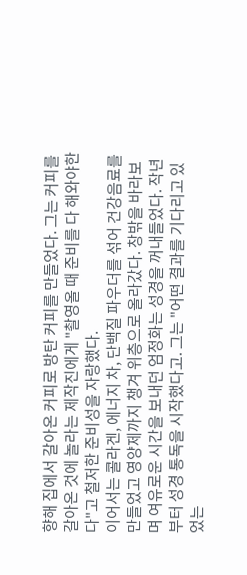향해 집에서 갈아온 커피로 방탄 커피를 만들었다. 그는 커피를 갈아온 것에 놀라는 제작진에게 "촬영올 때 준비를 다 해와야한다"고 철저한 준비성을 자랑했다.
이어서는 콜라겐, 에너지 차, 단백질 파우더를 섞어 건강음료를 만들었고 영양제까지 챙겨 위층으로 올라갔다. 창밖을 바라보며 여유로운 시간을 보내던 엄정화는 성경을 꺼내들었다. 작년부터 성경 통독을 시작했다고. 그는 "어떤 결과를 기다리고 있었는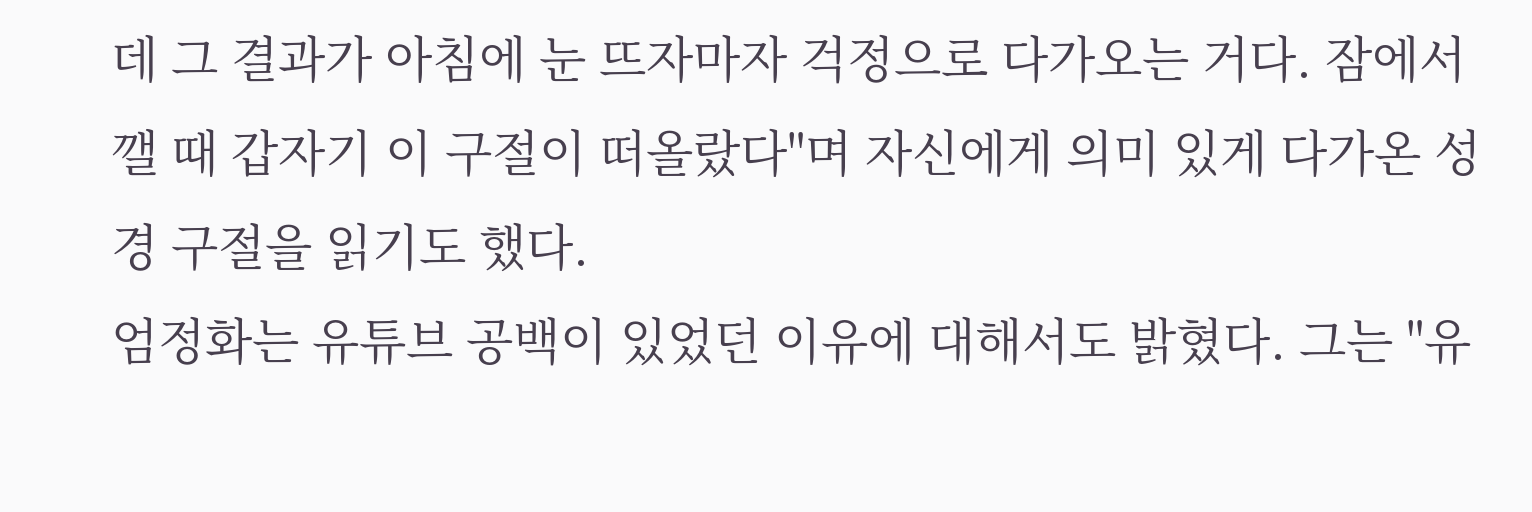데 그 결과가 아침에 눈 뜨자마자 걱정으로 다가오는 거다. 잠에서 깰 때 갑자기 이 구절이 떠올랐다"며 자신에게 의미 있게 다가온 성경 구절을 읽기도 했다.
엄정화는 유튜브 공백이 있었던 이유에 대해서도 밝혔다. 그는 "유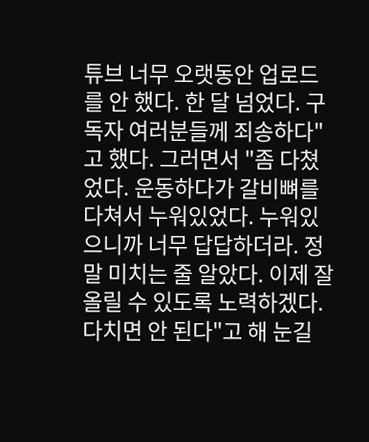튜브 너무 오랫동안 업로드를 안 했다. 한 달 넘었다. 구독자 여러분들께 죄송하다"고 했다. 그러면서 "좀 다쳤었다. 운동하다가 갈비뼈를 다쳐서 누워있었다. 누워있으니까 너무 답답하더라. 정말 미치는 줄 알았다. 이제 잘 올릴 수 있도록 노력하겠다. 다치면 안 된다"고 해 눈길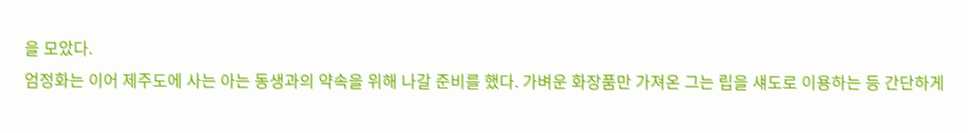을 모았다.
엄정화는 이어 제주도에 사는 아는 동생과의 약속을 위해 나갈 준비를 했다. 가벼운 화장품만 가져온 그는 립을 섀도로 이용하는 등 간단하게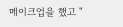메이크업을 했고 "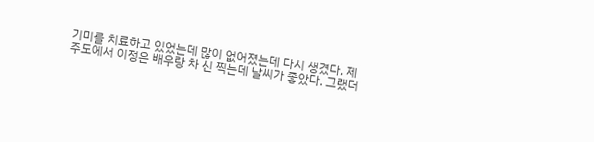기미를 치료하고 있었는데 많이 없어졌는데 다시 생겼다. 제주도에서 이정은 배우랑 차 신 찍는데 날씨가 좋았다. 그랬더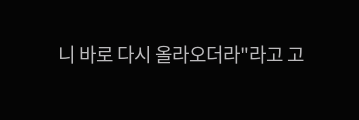니 바로 다시 올라오더라"라고 고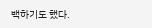백하기도 했다.